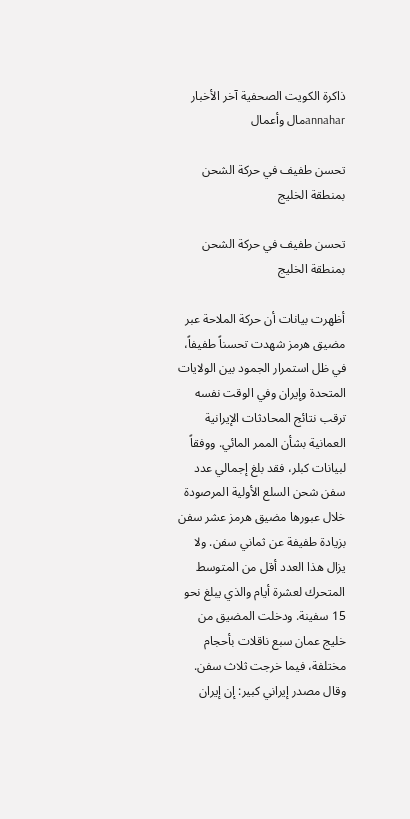ذاكرة الكويت الصحفية آخر الأخبار
annaharمال وأعمال

تحسن طفيف في حركة الشحن بمنطقة الخليج

تحسن طفيف في حركة الشحن بمنطقة الخليج

أظهرت بيانات أن حركة الملاحة عبر مضيق هرمز شهدت تحسناً طفيفاً، في ظل استمرار الجمود بين الولايات المتحدة وإيران وفي الوقت نفسه ترقب نتائج المحادثات الإيرانية العمانية بشأن الممر المائي. ووفقاً لبيانات كبلر، فقد بلغ إجمالي عدد سفن شحن السلع الأولية المرصودة خلال عبورها مضيق هرمز عشر سفن بزيادة طفيفة عن ثماني سفن. ولا يزال هذا العدد أقل من المتوسط المتحرك لعشرة أيام والذي يبلغ نحو 15 سفينة. ودخلت المضيق من خليج عمان سبع ناقلات بأحجام مختلفة، فيما خرجت ثلاث سفن. وقال مصدر إيراني كبير: إن إيران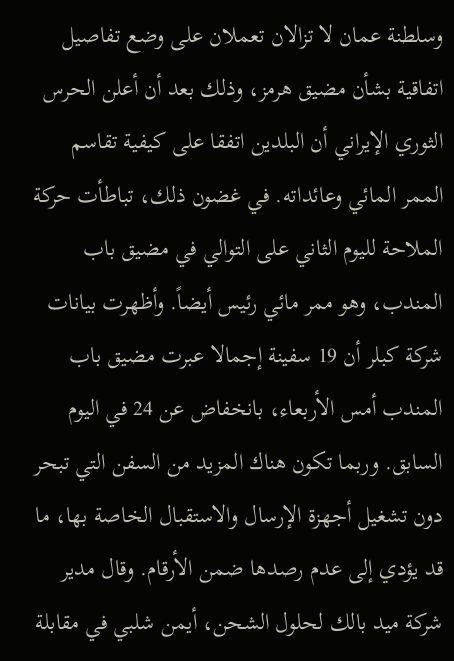وسلطنة عمان لا تزالان تعملان على وضع تفاصيل اتفاقية بشأن مضيق هرمز، وذلك بعد أن أعلن الحرس الثوري الإيراني أن البلدين اتفقا على كيفية تقاسم الممر المائي وعائداته. في غضون ذلك، تباطأت حركة الملاحة لليوم الثاني على التوالي في مضيق باب المندب، وهو ممر مائي رئيس أيضاً. وأظهرت بيانات شركة كبلر أن 19 سفينة إجمالا عبرت مضيق باب المندب أمس الأربعاء، بانخفاض عن 24 في اليوم السابق. وربما تكون هناك المزيد من السفن التي تبحر دون تشغيل أجهزة الإرسال والاستقبال الخاصة بها، ما قد يؤدي إلى عدم رصدها ضمن الأرقام. وقال مدير شركة ميد بالك لحلول الشحن، أيمن شلبي في مقابلة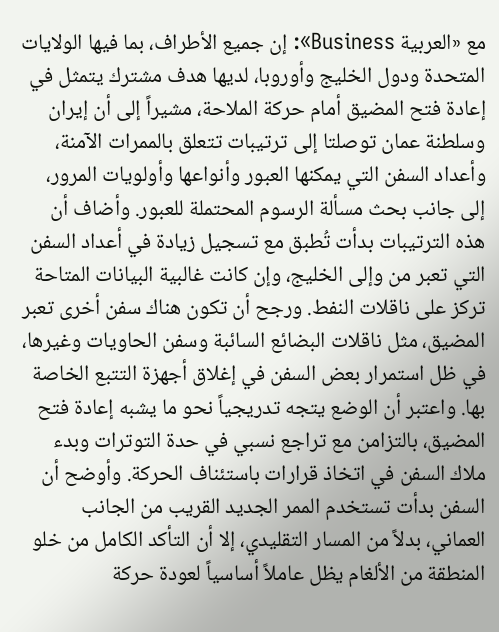مع «العربية Business»: إن جميع الأطراف، بما فيها الولايات المتحدة ودول الخليج وأوروبا، لديها هدف مشترك يتمثل في إعادة فتح المضيق أمام حركة الملاحة، مشيراً إلى أن إيران وسلطنة عمان توصلتا إلى ترتيبات تتعلق بالممرات الآمنة، وأعداد السفن التي يمكنها العبور وأنواعها وأولويات المرور، إلى جانب بحث مسألة الرسوم المحتملة للعبور. وأضاف أن هذه الترتيبات بدأت تُطبق مع تسجيل زيادة في أعداد السفن التي تعبر من وإلى الخليج، وإن كانت غالبية البيانات المتاحة تركز على ناقلات النفط. ورجح أن تكون هناك سفن أخرى تعبر المضيق، مثل ناقلات البضائع السائبة وسفن الحاويات وغيرها، في ظل استمرار بعض السفن في إغلاق أجهزة التتبع الخاصة بها. واعتبر أن الوضع يتجه تدريجياً نحو ما يشبه إعادة فتح المضيق، بالتزامن مع تراجع نسبي في حدة التوترات وبدء ملاك السفن في اتخاذ قرارات باستئناف الحركة. وأوضح أن السفن بدأت تستخدم الممر الجديد القريب من الجانب العماني، بدلاً من المسار التقليدي، إلا أن التأكد الكامل من خلو المنطقة من الألغام يظل عاملاً أساسياً لعودة حركة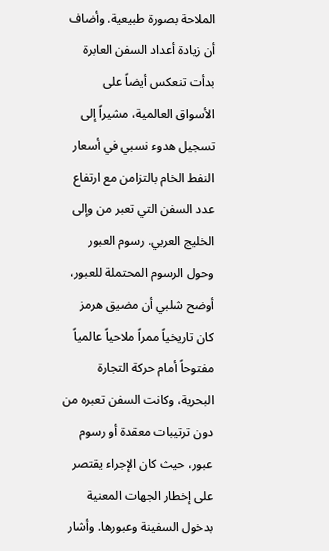الملاحة بصورة طبيعية. وأضاف أن زيادة أعداد السفن العابرة بدأت تنعكس أيضاً على الأسواق العالمية، مشيراً إلى تسجيل هدوء نسبي في أسعار النفط الخام بالتزامن مع ارتفاع عدد السفن التي تعبر من وإلى الخليج العربي. رسوم العبور وحول الرسوم المحتملة للعبور، أوضح شلبي أن مضيق هرمز كان تاريخياً ممراً ملاحياً عالمياً مفتوحاً أمام حركة التجارة البحرية، وكانت السفن تعبره من دون ترتيبات معقدة أو رسوم عبور، حيث كان الإجراء يقتصر على إخطار الجهات المعنية بدخول السفينة وعبورها. وأشار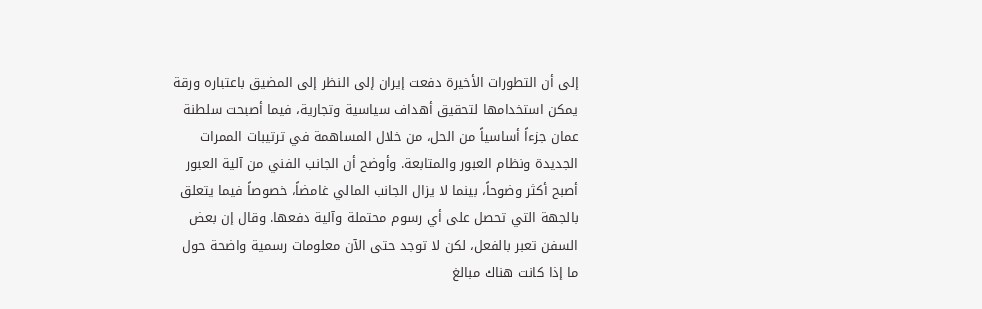إلى أن التطورات الأخيرة دفعت إيران إلى النظر إلى المضيق باعتباره ورقة يمكن استخدامها لتحقيق أهداف سياسية وتجارية، فيما أصبحت سلطنة عمان جزءاً أساسياً من الحل، من خلال المساهمة في ترتيبات الممرات الجديدة ونظام العبور والمتابعة. وأوضح أن الجانب الفني من آلية العبور أصبح أكثر وضوحاً، بينما لا يزال الجانب المالي غامضاً، خصوصاً فيما يتعلق بالجهة التي تحصل على أي رسوم محتملة وآلية دفعها. وقال إن بعض السفن تعبر بالفعل، لكن لا توجد حتى الآن معلومات رسمية واضحة حول ما إذا كانت هناك مبالغ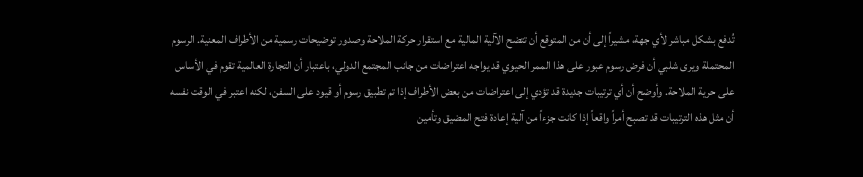تُدفع بشكل مباشر لأي جهة، مشيراً إلى أن من المتوقع أن تتضح الآلية المالية مع استقرار حركة الملاحة وصدور توضيحات رسمية من الأطراف المعنية. الرسوم المحتملة ويرى شلبي أن فرض رسوم عبور على هذا الممر الحيوي قد يواجه اعتراضات من جانب المجتمع الدولي، باعتبار أن التجارة العالمية تقوم في الأساس على حرية الملاحة. وأوضح أن أي ترتيبات جديدة قد تؤدي إلى اعتراضات من بعض الأطراف إذا تم تطبيق رسوم أو قيود على السفن، لكنه اعتبر في الوقت نفسه أن مثل هذه الترتيبات قد تصبح أمراً واقعاً إذا كانت جزءاً من آلية إعادة فتح المضيق وتأمين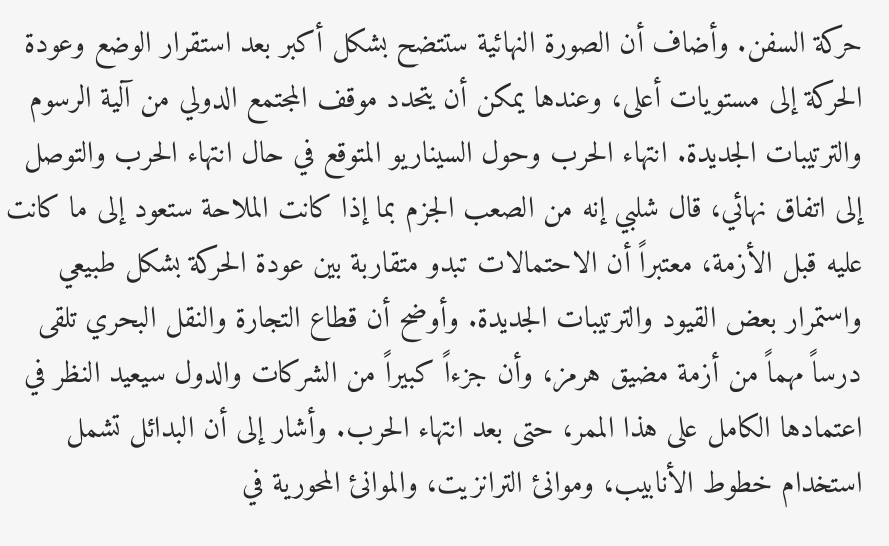حركة السفن. وأضاف أن الصورة النهائية ستتضح بشكل أكبر بعد استقرار الوضع وعودة الحركة إلى مستويات أعلى، وعندها يمكن أن يتحدد موقف المجتمع الدولي من آلية الرسوم والترتيبات الجديدة. انتهاء الحرب وحول السيناريو المتوقع في حال انتهاء الحرب والتوصل إلى اتفاق نهائي، قال شلبي إنه من الصعب الجزم بما إذا كانت الملاحة ستعود إلى ما كانت عليه قبل الأزمة، معتبراً أن الاحتمالات تبدو متقاربة بين عودة الحركة بشكل طبيعي واستمرار بعض القيود والترتيبات الجديدة. وأوضح أن قطاع التجارة والنقل البحري تلقى درساً مهماً من أزمة مضيق هرمز، وأن جزءاً كبيراً من الشركات والدول سيعيد النظر في اعتمادها الكامل على هذا الممر، حتى بعد انتهاء الحرب. وأشار إلى أن البدائل تشمل استخدام خطوط الأنابيب، وموانئ الترانزيت، والموانئ المحورية في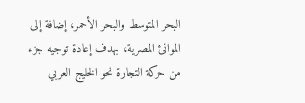البحر المتوسط والبحر الأحمر، إضافة إلى الموانئ المصرية، بهدف إعادة توجيه جزء من حركة التجارة نحو الخليج العربي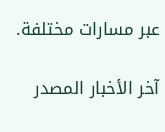عبر مسارات مختلفة.

آخر الأخبار المصدر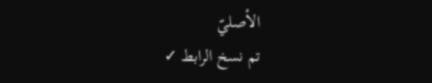الأصليّ
تم نسخ الرابط ✓